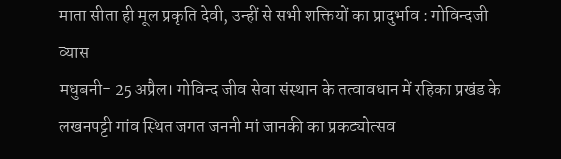माता सीता ही मूल प्रकृति देवी, उन्हीं से सभी शक्तियों का प्रादुर्भाव : गोविन्दजी व्यास
मधुबनी- 25 अप्रैल। गोविन्द जीव सेवा संस्थान के तत्वावधान में रहिका प्रखंड के लखनपट्टी गांव स्थित जगत जननी मां जानकी का प्रकट्योत्सव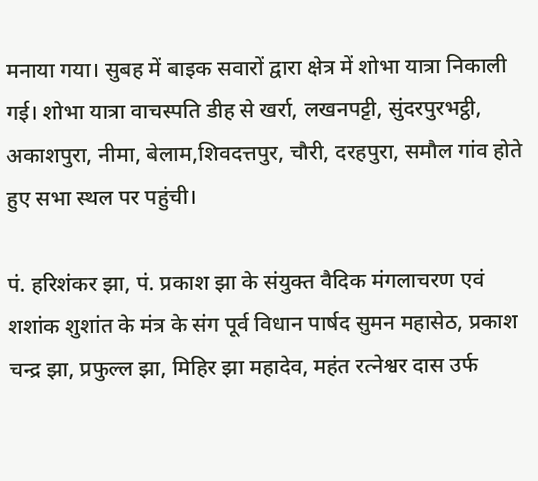मनाया गया। सुबह में बाइक सवारों द्वारा क्षेत्र में शोभा यात्रा निकाली गई। शोभा यात्रा वाचस्पति डीह से खर्रा, लखनपट्टी, सुंदरपुरभट्ठी, अकाशपुरा, नीमा, बेलाम,शिवदत्तपुर, चौरी, दरहपुरा, समौल गांव होते हुए सभा स्थल पर पहुंची।

पं. हरिशंकर झा, पं. प्रकाश झा के संयुक्त वैदिक मंगलाचरण एवं शशांक शुशांत के मंत्र के संग पूर्व विधान पार्षद सुमन महासेठ, प्रकाश चन्द्र झा, प्रफुल्ल झा, मिहिर झा महादेव, महंत रत्नेश्वर दास उर्फ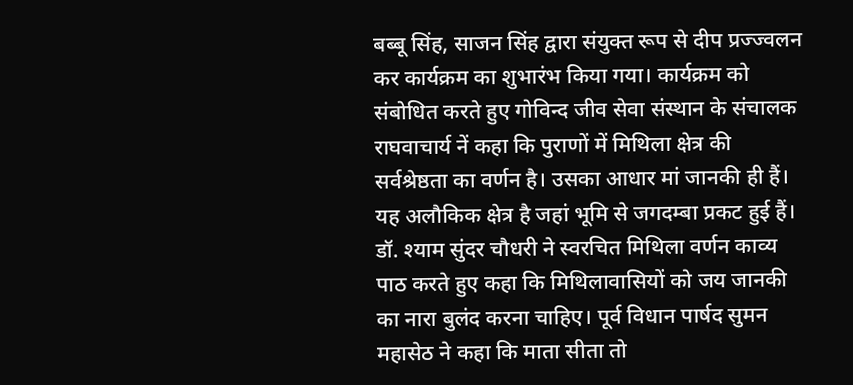बब्बू सिंह, साजन सिंह द्वारा संयुक्त रूप से दीप प्रज्ज्वलन कर कार्यक्रम का शुभारंभ किया गया। कार्यक्रम को संबोधित करते हुए गोविन्द जीव सेवा संस्थान के संचालक राघवाचार्य नें कहा कि पुराणों में मिथिला क्षेत्र की सर्वश्रेष्ठता का वर्णन है। उसका आधार मां जानकी ही हैं। यह अलौकिक क्षेत्र है जहां भूमि से जगदम्बा प्रकट हुई हैं। डॉ. श्याम सुंदर चौधरी ने स्वरचित मिथिला वर्णन काव्य पाठ करते हुए कहा कि मिथिलावासियों को जय जानकी का नारा बुलंद करना चाहिए। पूर्व विधान पार्षद सुमन महासेठ ने कहा कि माता सीता तो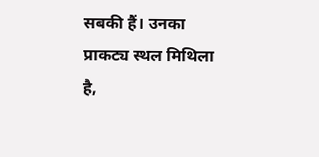सबकी हैं। उनका प्राकट्य स्थल मिथिला है,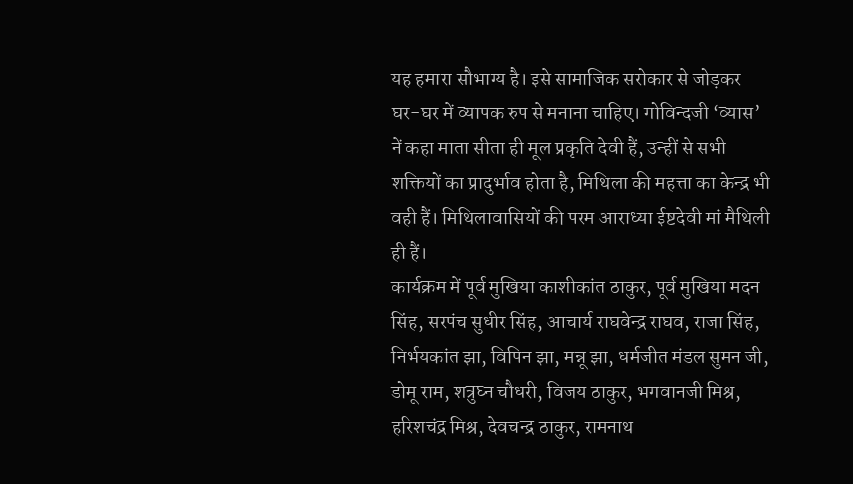यह हमारा सौभाग्य है। इसे सामाजिक सरोकार से जोड़कर घर-घर में व्यापक रुप से मनाना चाहिए। गोविन्दजी ‘व्यास’ नें कहा माता सीता ही मूल प्रकृति देवी हैं, उन्हीं से सभी शक्तियों का प्रादुर्भाव होता है, मिथिला की महत्ता का केन्द्र भी वही हैं। मिथिलावासियों की परम आराध्या ईष्टदेवी मां मैथिली ही हैं।
कार्यक्रम में पूर्व मुखिया काशीकांत ठाकुर, पूर्व मुखिया मदन सिंह, सरपंच सुधीर सिंह, आचार्य राघवेन्द्र राघव, राजा सिंह, निर्भयकांत झा, विपिन झा, मन्नू झा, धर्मजीत मंडल सुमन जी, डोमू राम, शत्रुघ्न चौधरी, विजय ठाकुर, भगवानजी मिश्र, हरिशचंद्र मिश्र, देवचन्द्र ठाकुर, रामनाथ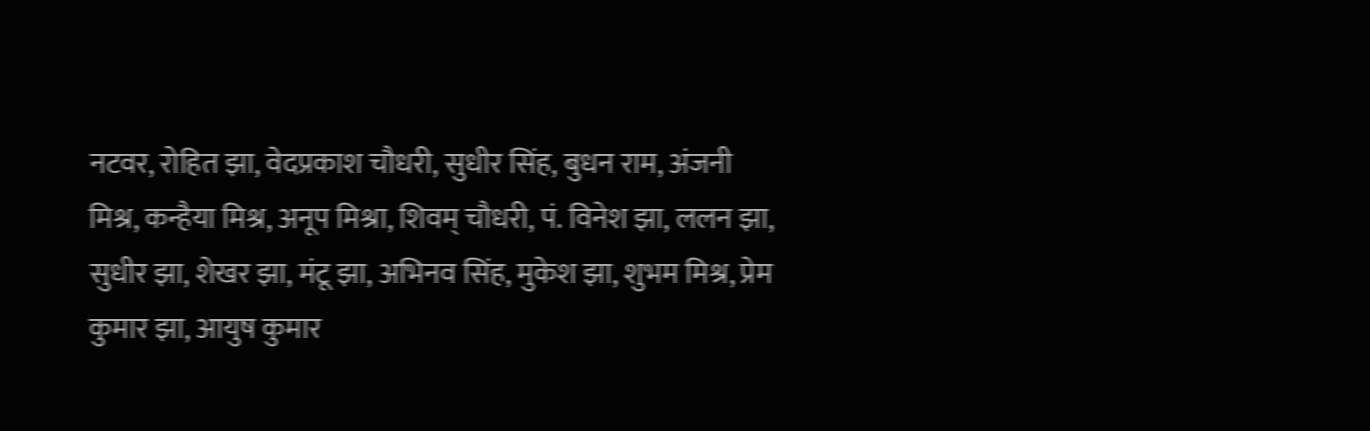नटवर, रोहित झा, वेदप्रकाश चौधरी, सुधीर सिंह, बुधन राम, अंजनी मिश्र, कन्हैया मिश्र, अनूप मिश्रा, शिवम् चौधरी, पं. विनेश झा, ललन झा, सुधीर झा, शेखर झा, मंटू झा, अभिनव सिंह, मुकेश झा, शुभम मिश्र, प्रेम कुमार झा, आयुष कुमार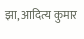झा, आदित्य कुमार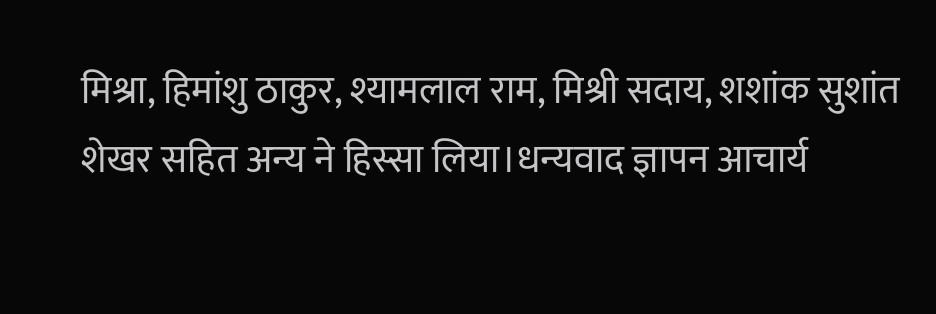मिश्रा, हिमांशु ठाकुर, श्यामलाल राम, मिश्री सदाय, शशांक सुशांत शेखर सहित अन्य ने हिस्सा लिया।धन्यवाद ज्ञापन आचार्य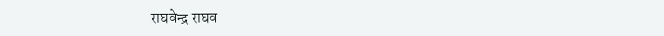राघवेन्द्र राघव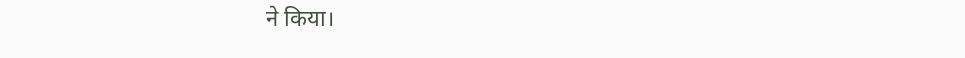ने किया।